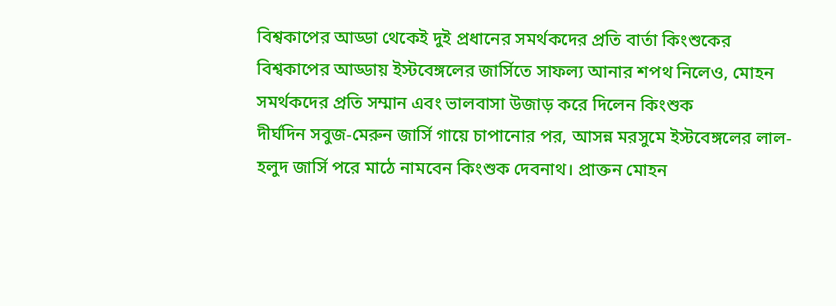বিশ্বকাপের আড্ডা থেকেই দুই প্রধানের সমর্থকদের প্রতি বার্তা কিংশুকের
বিশ্বকাপের আড্ডায় ইস্টবেঙ্গলের জার্সিতে সাফল্য আনার শপথ নিলেও, মোহন সমর্থকদের প্রতি সম্মান এবং ভালবাসা উজাড় করে দিলেন কিংশুক
দীর্ঘদিন সবুজ-মেরুন জার্সি গায়ে চাপানোর পর, আসন্ন মরসুমে ইস্টবেঙ্গলের লাল-হলুদ জার্সি পরে মাঠে নামবেন কিংশুক দেবনাথ। প্রাক্তন মোহন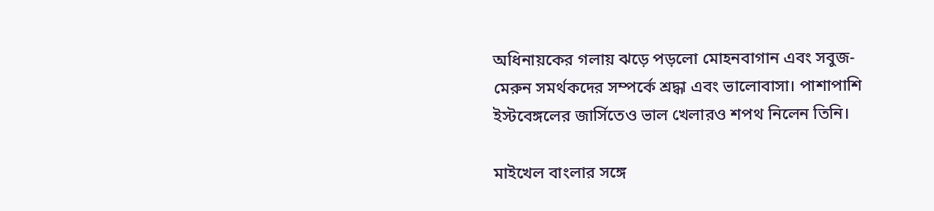অধিনায়কের গলায় ঝড়ে পড়লো মোহনবাগান এবং সবুজ-মেরুন সমর্থকদের সম্পর্কে শ্রদ্ধা এবং ভালোবাসা। পাশাপাশি ইস্টবেঙ্গলের জার্সিতেও ভাল খেলারও শপথ নিলেন তিনি।

মাইখেল বাংলার সঙ্গে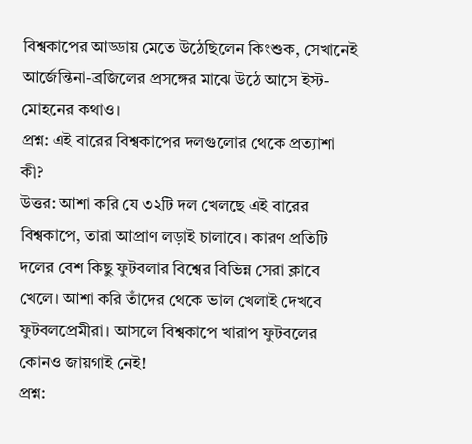বিশ্বকাপের আড্ডায় মেতে উঠেছিলেন কিংশুক, সেখানেই আর্জেন্তিনা-ব্রজিলের প্রসঙ্গের মাঝে উঠে আসে ইস্ট-মোহনের কথাও।
প্রশ্ন: এই বারের বিশ্বকাপের দলগুলোর থেকে প্রত্যাশা কী?
উত্তর: আশা করি যে ৩২টি দল খেলছে এই বারের বিশ্বকাপে, তারা আপ্রাণ লড়াই চালাবে। কারণ প্রতিটি দলের বেশ কিছু ফুটবলার বিশ্বের বিভিন্ন সেরা ক্লাবে খেলে। আশা করি তাঁদের থেকে ভাল খেলাই দেখবে ফুটবলপ্রেমীরা। আসলে বিশ্বকাপে খারাপ ফুটবলের কোনও জায়গাই নেই!
প্রশ্ন: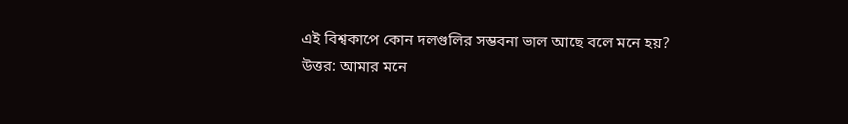এই বিশ্বকাপে কোন দলগুলির সম্ভবনা ভাল আছে বলে মনে হয়?
উত্তর: আমার মনে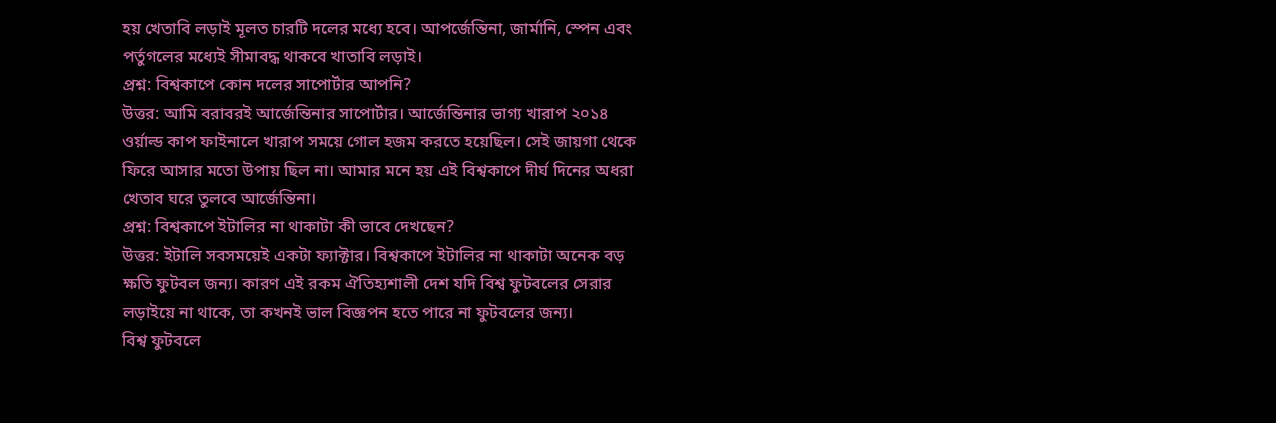হয় খেতাবি লড়াই মূলত চারটি দলের মধ্যে হবে। আপর্জেন্তিনা, জার্মানি, স্পেন এবং পর্তুগলের মধ্যেই সীমাবদ্ধ থাকবে খাতাবি লড়াই।
প্রশ্ন: বিশ্বকাপে কোন দলের সাপোর্টার আপনি?
উত্তর: আমি বরাবরই আর্জেন্তিনার সাপোর্টার। আর্জেন্তিনার ভাগ্য খারাপ ২০১৪ ওর্য়াল্ড কাপ ফাইনালে খারাপ সময়ে গোল হজম করতে হয়েছিল। সেই জায়গা থেকে ফিরে আসার মতো উপায় ছিল না। আমার মনে হয় এই বিশ্বকাপে দীর্ঘ দিনের অধরা খেতাব ঘরে তুলবে আর্জেন্তিনা।
প্রশ্ন: বিশ্বকাপে ইটালির না থাকাটা কী ভাবে দেখছেন?
উত্তর: ইটালি সবসময়েই একটা ফ্যাক্টার। বিশ্বকাপে ইটালির না থাকাটা অনেক বড় ক্ষতি ফুটবল জন্য। কারণ এই রকম ঐতিহ্যশালী দেশ যদি বিশ্ব ফুটবলের সেরার লড়াইয়ে না থাকে, তা কখনই ভাল বিজ্ঞপন হতে পারে না ফুটবলের জন্য।
বিশ্ব ফুটবলে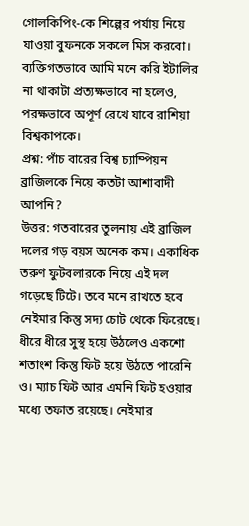গোলকিপিং-কে শিল্পের পর্যায় নিয়ে যাওয়া বুফনকে সকলে মিস করবো। ব্যক্তিগতভাবে আমি মনে করি ইটালির না থাকাটা প্রত্যক্ষভাবে না হলেও, পরক্ষভাবে অপূর্ণ রেখে যাবে রাশিয়া বিশ্বকাপকে।
প্রশ্ন: পাঁচ বারের বিশ্ব চ্যাম্পিয়ন ব্রাজিলকে নিয়ে কতটা আশাবাদী আপনি?
উত্তর: গতবারের তুলনায় এই ব্রাজিল দলের গড় বয়স অনেক কম। একাধিক তরুণ ফুটবলারকে নিয়ে এই দল গড়েছে টিটে। তবে মনে রাখতে হবে নেইমার কিন্তু সদ্য চোট থেকে ফিরেছে। ধীরে ধীরে সুস্থ হয়ে উঠলেও একশো শতাংশ কিন্তু ফিট হয়ে উঠতে পারেনি ও। ম্যাচ ফিট আর এমনি ফিট হওয়ার মধ্যে তফাত রয়েছে। নেইমার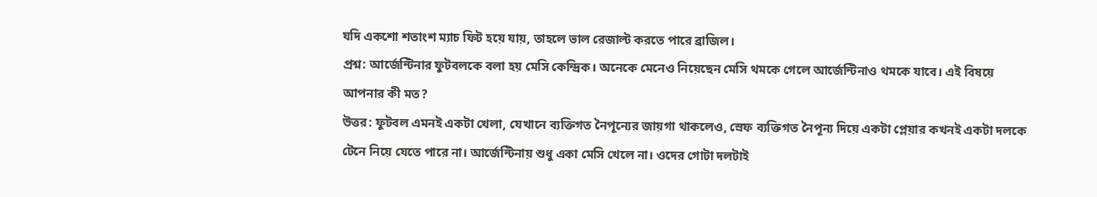যদি একশো শতাংশ ম্যাচ ফিট হয়ে যায়, তাহলে ভাল রেজাল্ট করতে পারে ব্রাজিল।
প্রশ্ন: আর্জেন্টিনার ফুটবলকে বলা হয় মেসি কেন্দ্রিক। অনেকে মেনেও নিয়েছেন মেসি থমকে গেলে আর্জেন্টিনাও থমকে যাবে। এই বিষয়ে আপনার কী মত?
উত্তর: ফুটবল এমনই একটা খেলা, যেখানে ব্যক্তিগত নৈপূন্যের জায়গা থাকলেও, স্রেফ ব্যক্তিগত নৈপূন্য দিয়ে একটা প্লেয়ার কখনই একটা দলকে টেনে নিয়ে যেতে পারে না। আর্জেন্টিনায় শুধু একা মেসি খেলে না। ওদের গোটা দলটাই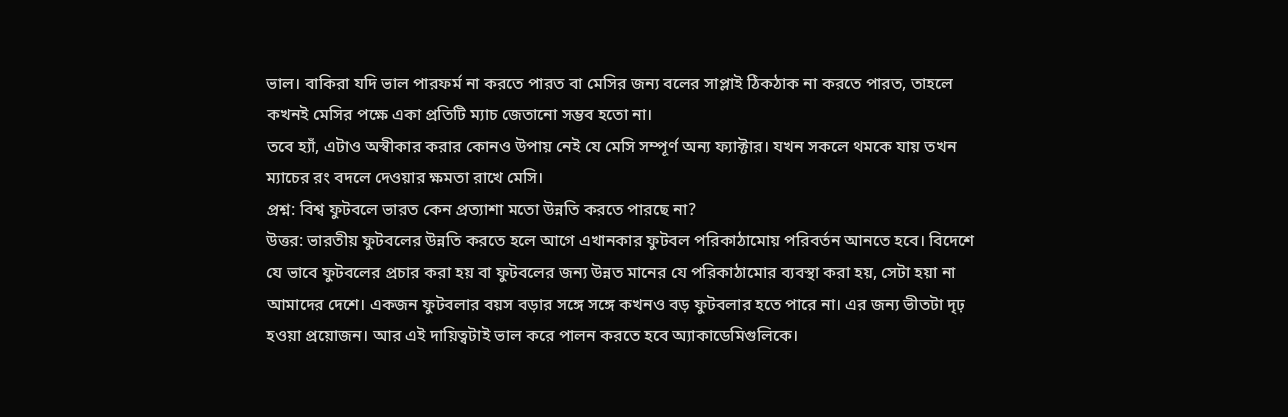ভাল। বাকিরা যদি ভাল পারফর্ম না করতে পারত বা মেসির জন্য বলের সাপ্লাই ঠিকঠাক না করতে পারত, তাহলে কখনই মেসির পক্ষে একা প্রতিটি ম্যাচ জেতানো সম্ভব হতো না।
তবে হ্যাঁ, এটাও অস্বীকার করার কোনও উপায় নেই যে মেসি সম্পূর্ণ অন্য ফ্যাক্টার। যখন সকলে থমকে যায় তখন ম্যাচের রং বদলে দেওয়ার ক্ষমতা রাখে মেসি।
প্রশ্ন: বিশ্ব ফুটবলে ভারত কেন প্রত্যাশা মতো উন্নতি করতে পারছে না?
উত্তর: ভারতীয় ফুটবলের উন্নতি করতে হলে আগে এখানকার ফুটবল পরিকাঠামোয় পরিবর্তন আনতে হবে। বিদেশে যে ভাবে ফুটবলের প্রচার করা হয় বা ফুটবলের জন্য উন্নত মানের যে পরিকাঠামোর ব্যবস্থা করা হয়, সেটা হয়া না আমাদের দেশে। একজন ফুটবলার বয়স বড়ার সঙ্গে সঙ্গে কখনও বড় ফুটবলার হতে পারে না। এর জন্য ভীতটা দৃঢ় হওয়া প্রয়োজন। আর এই দায়িত্বটাই ভাল করে পালন করতে হবে অ্যাকাডেমিগুলিকে।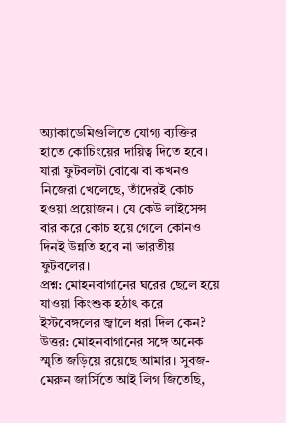অ্যাকাডেমিগুলিতে যোগ্য ব্যক্তির হাতে কোচিংয়ের দায়িত্ব দিতে হবে। যারা ফুটবলটা বোঝে বা কখনও নিজেরা খেলেছে, তাঁদেরই কোচ হওয়া প্রয়োজন। যে কেউ লাইসেন্স বার করে কোচ হয়ে গেলে কোনও দিনই উন্নতি হবে না ভারতীয় ফুটবলের।
প্রশ্ন: মোহনবাগানের ঘরের ছেলে হয়ে যাওয়া কিংশুক হঠাৎ করে ইস্টবেঙ্গলের জ্বালে ধরা দিল কেন?
উত্তর: মোহনবাগানের সঙ্গে অনেক স্মৃতি জড়িয়ে রয়েছে আমার। সুবজ-মেরুন জার্সিতে আই লিগ জিতেছি,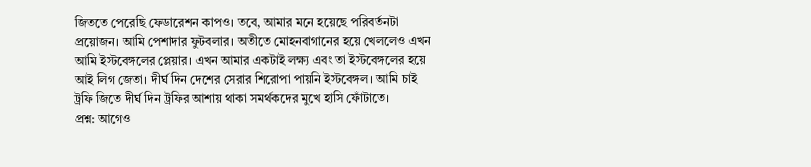জিততে পেরেছি ফেডারেশন কাপও। তবে, আমার মনে হয়েছে পরিবর্তনটা প্রয়োজন। আমি পেশাদার ফুটবলার। অতীতে মোহনবাগানের হয়ে খেললেও এখন আমি ইস্টবেঙ্গলের প্লেয়ার। এখন আমার একটাই লক্ষ্য এবং তা ইস্টবেঙ্গলের হয়ে আই লিগ জেতা। দীর্ঘ দিন দেশের সেরার শিরোপা পায়নি ইস্টবেঙ্গল। আমি চাই ট্রফি জিতে দীর্ঘ দিন ট্রফির আশায় থাকা সমর্থকদের মুখে হাসি ফোঁটাতে।
প্রশ্ন: আগেও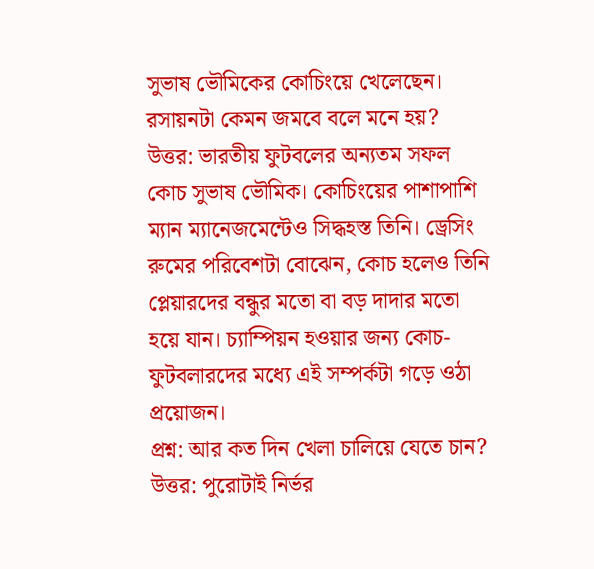সুভাষ ভৌমিকের কোচিংয়ে খেলেছেন। রসায়নটা কেমন জমবে বলে মনে হয়?
উত্তর: ভারতীয় ফুটবলের অন্যতম সফল কোচ সুভাষ ভৌমিক। কোচিংয়ের পাশাপাশি ম্যান ম্যানেজমেন্টেও সিদ্ধহস্ত তিনি। ড্রেসিং রুমের পরিবেশটা বোঝেন, কোচ হলেও তিনি প্লেয়ারদের বন্ধুর মতো বা বড় দাদার মতো হয়ে যান। চ্যাম্পিয়ন হওয়ার জন্য কোচ-ফুটবলারদের মধ্যে এই সম্পর্কটা গড়ে ওঠা প্রয়োজন।
প্রশ্ন: আর কত দিন খেলা চালিয়ে যেতে চান?
উত্তর: পুরোটাই নির্ভর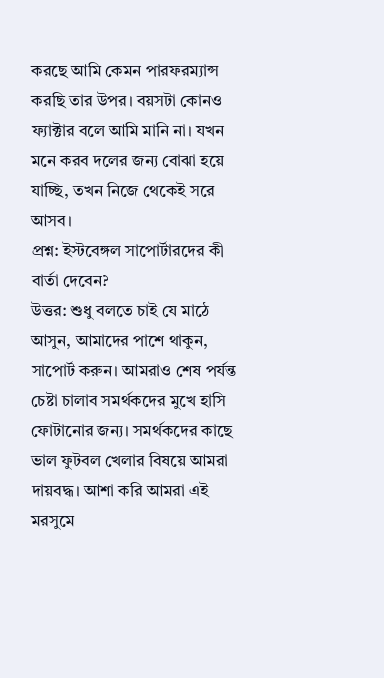করছে আমি কেমন পারফরম্যান্স করছি তার উপর। বয়সটা কোনও ফ্যাক্টার বলে আমি মানি না। যখন মনে করব দলের জন্য বোঝা হয়ে যাচ্ছি, তখন নিজে থেকেই সরে আসব।
প্রশ্ন: ইস্টবেঙ্গল সাপোর্টারদের কী বার্তা দেবেন?
উত্তর: শুধু বলতে চাই যে মাঠে আসুন, আমাদের পাশে থাকুন, সাপোর্ট করুন। আমরাও শেষ পর্যন্ত চেষ্টা চালাব সমর্থকদের মুখে হাসি ফোটানোর জন্য। সমর্থকদের কাছে ভাল ফুটবল খেলার বিষয়ে আমরা দায়বদ্ধ। আশা করি আমরা এই মরসুমে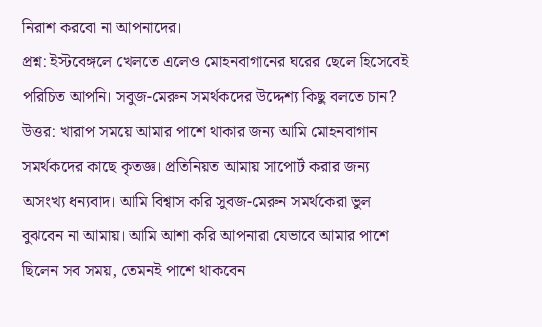নিরাশ করবো না আপনাদের।
প্রশ্ন: ইস্টবেঙ্গলে খেলতে এলেও মোহনবাগানের ঘরের ছেলে হিসেবেই পরিচিত আপনি। সবুজ-মেরুন সমর্থকদের উদ্দেশ্য কিছু বলতে চান?
উত্তর: খারাপ সময়ে আমার পাশে থাকার জন্য আমি মোহনবাগান সমর্থকদের কাছে কৃতজ্ঞ। প্রতিনিয়ত আমায় সাপোর্ট করার জন্য অসংখ্য ধন্যবাদ। আমি বিশ্বাস করি সুবজ-মেরুন সমর্থকেরা ভুল বুঝবেন না আমায়। আমি আশা করি আপনারা যেভাবে আমার পাশে ছিলেন সব সময়, তেমনই পাশে থাকবেন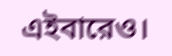এইবারেও।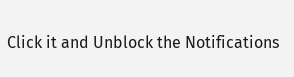Click it and Unblock the Notifications